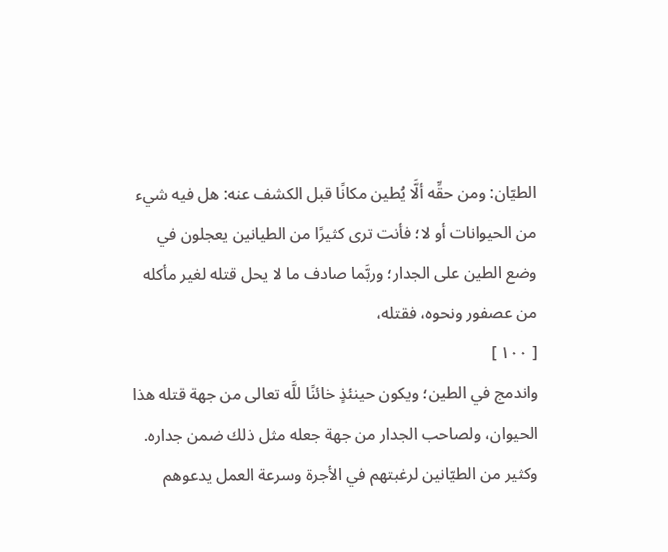الطيّان: ومن حقِّه ألَّا يُطين مكانًا قبل الكشف عنه: هل فيه شيء من الحيوانات أو لا؛ فأنت ترى كثيرًا من الطيانين يعجلون في وضع الطين على الجدار؛ وربَّما صادف ما لا يحل قتله لغير مأكله من عصفور ونحوه، فقتله،
[ ١٠٠ ]
واندمج في الطين؛ ويكون حينئذٍ خائنًا للَّه تعالى من جهة قتله هذا الحيوان، ولصاحب الجدار من جهة جعله مثل ذلك ضمن جداره. وكثير من الطيّانين لرغبتهم في الأجرة وسرعة العمل يدعوهم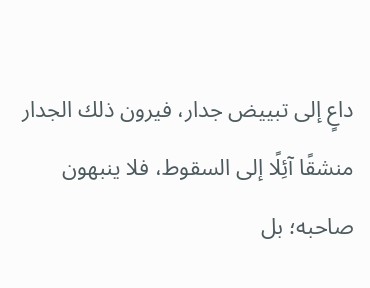داعٍ إلى تبييض جدار، فيرون ذلك الجدار منشقًا آئِلًا إلى السقوط، فلا ينبهون صاحبه؛ بل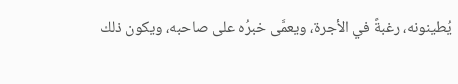يُطينونه، رغبةً في الأجرة، ويعمَّى خبرُه على صاحبه، ويكون ذلك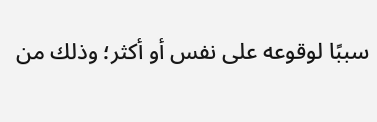سببًا لوقوعه على نفس أو أكثر؛ وذلك من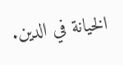الخيانة في الدين.